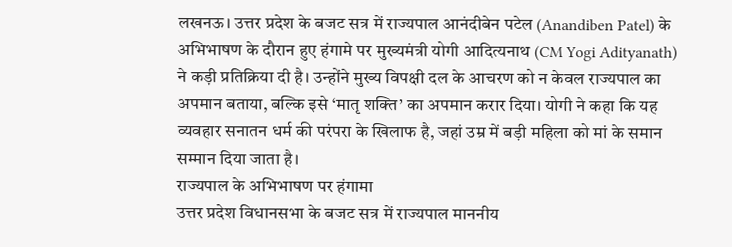लखनऊ। उत्तर प्रदेश के बजट सत्र में राज्यपाल आनंदीबेन पटेल (Anandiben Patel) के अभिभाषण के दौरान हुए हंगामे पर मुख्यमंत्री योगी आदित्यनाथ (CM Yogi Adityanath) ने कड़ी प्रतिक्रिया दी है। उन्होंने मुख्य विपक्षी दल के आचरण को न केवल राज्यपाल का अपमान बताया, बल्कि इसे ‘मातृ शक्ति’ का अपमान करार दिया। योगी ने कहा कि यह व्यवहार सनातन धर्म की परंपरा के खिलाफ है, जहां उम्र में बड़ी महिला को मां के समान सम्मान दिया जाता है।
राज्यपाल के अभिभाषण पर हंगामा
उत्तर प्रदेश विधानसभा के बजट सत्र में राज्यपाल माननीय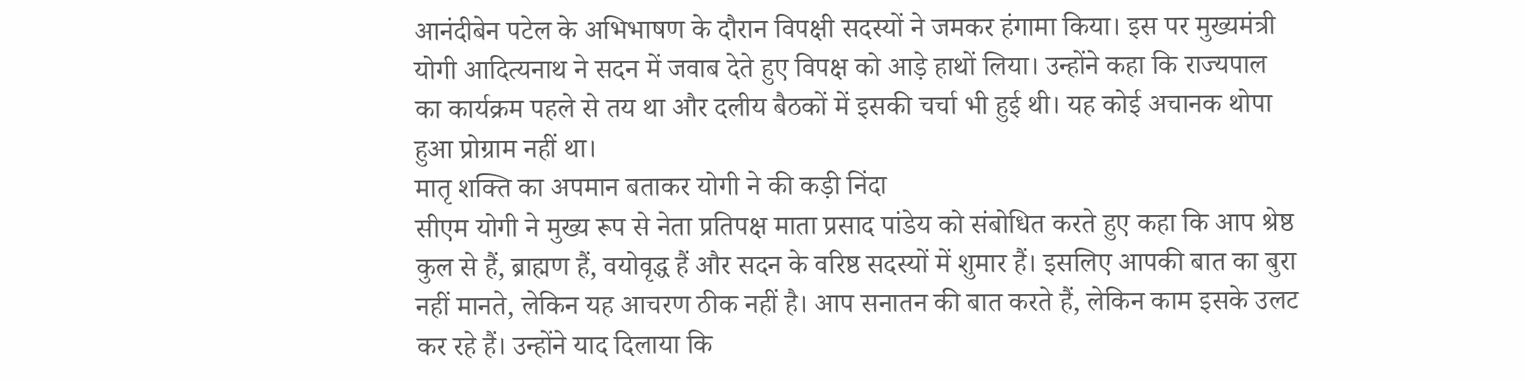आनंदीबेन पटेल के अभिभाषण के दौरान विपक्षी सदस्यों ने जमकर हंगामा किया। इस पर मुख्यमंत्री योगी आदित्यनाथ ने सदन में जवाब देते हुए विपक्ष को आड़े हाथों लिया। उन्होंने कहा कि राज्यपाल का कार्यक्रम पहले से तय था और दलीय बैठकों में इसकी चर्चा भी हुई थी। यह कोई अचानक थोपा हुआ प्रोग्राम नहीं था।
मातृ शक्ति का अपमान बताकर योगी ने की कड़ी निंदा
सीएम योगी ने मुख्य रूप से नेता प्रतिपक्ष माता प्रसाद पांडेय को संबोधित करते हुए कहा कि आप श्रेष्ठ कुल से हैं, ब्राह्मण हैं, वयोवृद्ध हैं और सदन के वरिष्ठ सदस्यों में शुमार हैं। इसलिए आपकी बात का बुरा नहीं मानते, लेकिन यह आचरण ठीक नहीं है। आप सनातन की बात करते हैं, लेकिन काम इसके उलट कर रहे हैं। उन्होंने याद दिलाया कि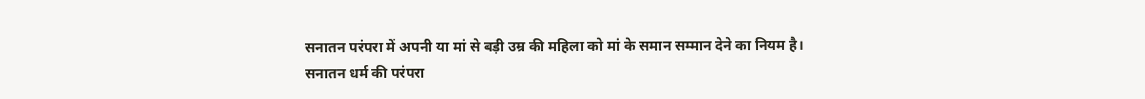सनातन परंपरा में अपनी या मां से बड़ी उम्र की महिला को मां के समान सम्मान देने का नियम है।
सनातन धर्म की परंपरा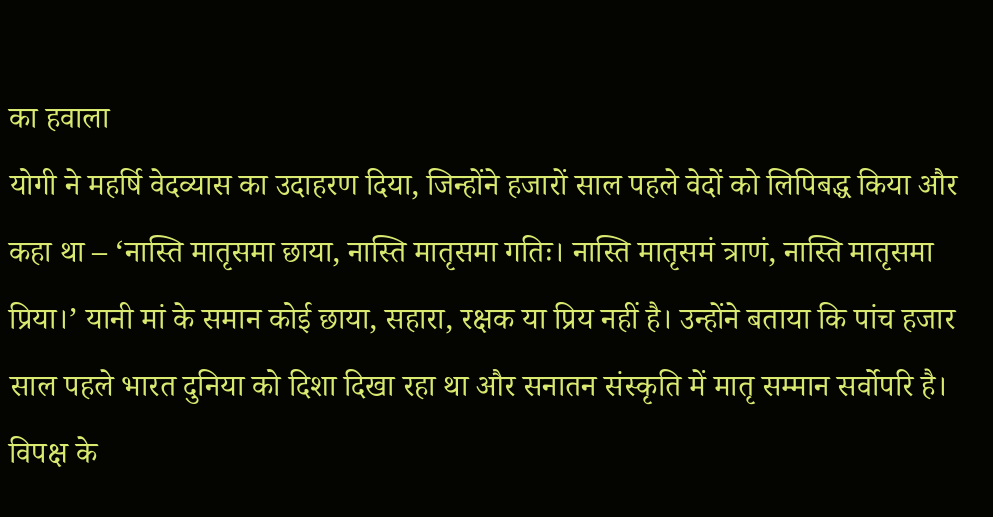का हवाला
योगी ने महर्षि वेदव्यास का उदाहरण दिया, जिन्होंने हजारों साल पहले वेदों को लिपिबद्ध किया और कहा था – ‘नास्ति मातृसमा छाया, नास्ति मातृसमा गतिः। नास्ति मातृसमं त्राणं, नास्ति मातृसमा प्रिया।’ यानी मां के समान कोई छाया, सहारा, रक्षक या प्रिय नहीं है। उन्होंने बताया कि पांच हजार साल पहले भारत दुनिया को दिशा दिखा रहा था और सनातन संस्कृति में मातृ सम्मान सर्वोपरि है। विपक्ष के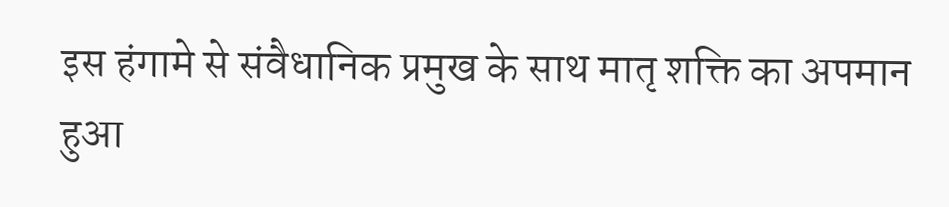इस हंगामे से संवैधानिक प्रमुख के साथ मातृ शक्ति का अपमान हुआ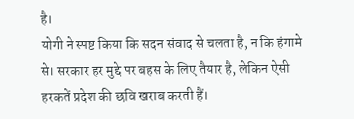है।
योगी ने स्पष्ट किया कि सदन संवाद से चलता है, न कि हंगामे से। सरकार हर मुद्दे पर बहस के लिए तैयार है, लेकिन ऐसी हरकतें प्रदेश की छवि खराब करती हैं।